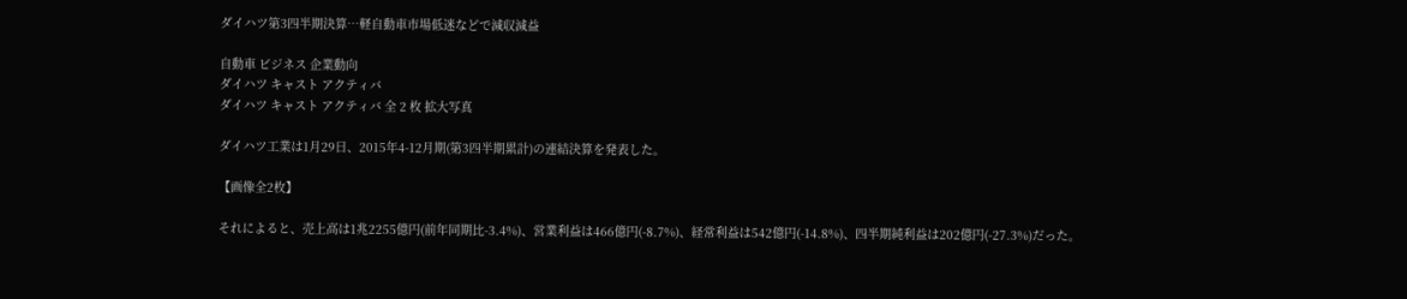ダイハツ第3四半期決算…軽自動車市場低迷などで減収減益

自動車 ビジネス 企業動向
ダイハツ キャスト アクティバ
ダイハツ キャスト アクティバ 全 2 枚 拡大写真

ダイハツ工業は1月29日、2015年4-12月期(第3四半期累計)の連結決算を発表した。

【画像全2枚】

それによると、売上高は1兆2255億円(前年同期比-3.4%)、営業利益は466億円(-8.7%)、経常利益は542億円(-14.8%)、四半期純利益は202億円(-27.3%)だった。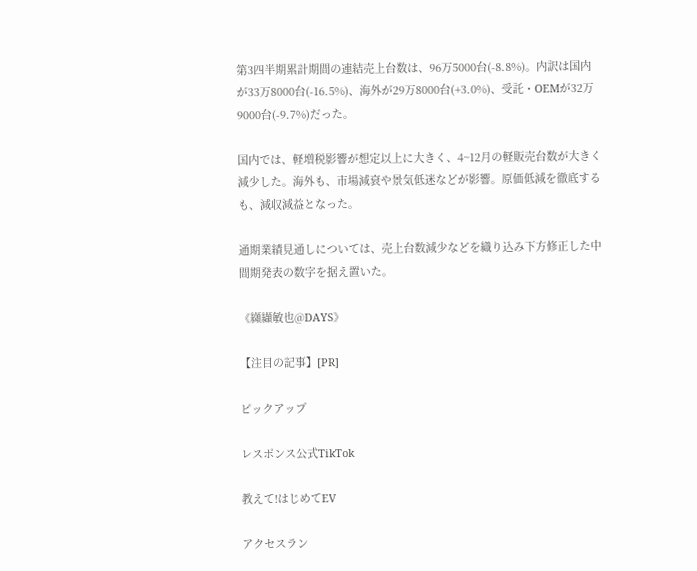第3四半期累計期間の連結売上台数は、96万5000台(-8.8%)。内訳は国内が33万8000台(-16.5%)、海外が29万8000台(+3.0%)、受託・OEMが32万9000台(-9.7%)だった。

国内では、軽増税影響が想定以上に大きく、4~12月の軽販売台数が大きく減少した。海外も、市場減衰や景気低迷などが影響。原価低減を徹底するも、減収減益となった。

通期業績見通しについては、売上台数減少などを織り込み下方修正した中間期発表の数字を据え置いた。

《纐纈敏也@DAYS》

【注目の記事】[PR]

ピックアップ

レスポンス公式TikTok

教えて!はじめてEV

アクセスラン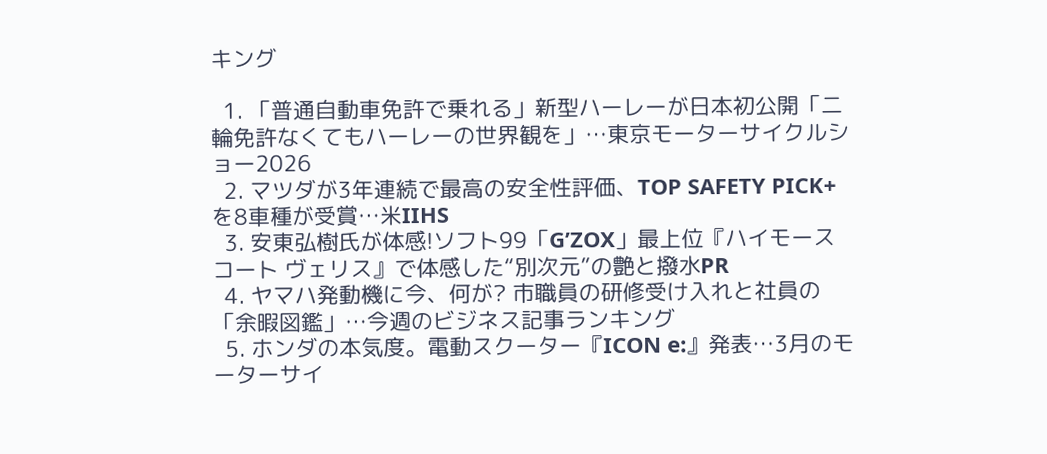キング

  1. 「普通自動車免許で乗れる」新型ハーレーが日本初公開「二輪免許なくてもハーレーの世界観を」…東京モーターサイクルショー2026
  2. マツダが3年連続で最高の安全性評価、TOP SAFETY PICK+を8車種が受賞…米IIHS
  3. 安東弘樹氏が体感!ソフト99「G’ZOX」最上位『ハイモース コート ヴェリス』で体感した“別次元”の艶と撥水PR
  4. ヤマハ発動機に今、何が? 市職員の研修受け入れと社員の「余暇図鑑」…今週のビジネス記事ランキング
  5. ホンダの本気度。電動スクーター『ICON e:』発表…3月のモーターサイ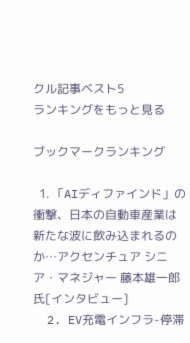クル記事ベスト5
ランキングをもっと見る

ブックマークランキング

  1. 「AIディファインド」の衝撃、日本の自動車産業は新たな波に飲み込まれるのか…アクセンチュア シニア・マネジャー 藤本雄一郎氏[インタビュー]
  2. EV充電インフラ-停滞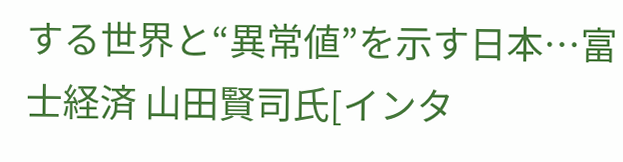する世界と“異常値”を示す日本…富士経済 山田賢司氏[インタ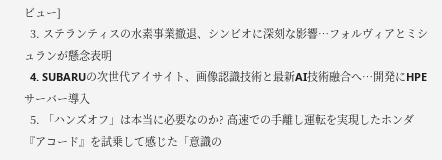ビュー]
  3. ステランティスの水素事業撤退、シンビオに深刻な影響…フォルヴィアとミシュランが懸念表明
  4. SUBARUの次世代アイサイト、画像認識技術と最新AI技術融合へ…開発にHPEサーバー導入
  5. 「ハンズオフ」は本当に必要なのか? 高速での手離し運転を実現したホンダ『アコード』を試乗して感じた「意識の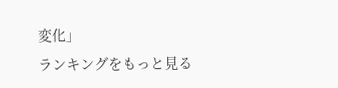変化」
ランキングをもっと見る